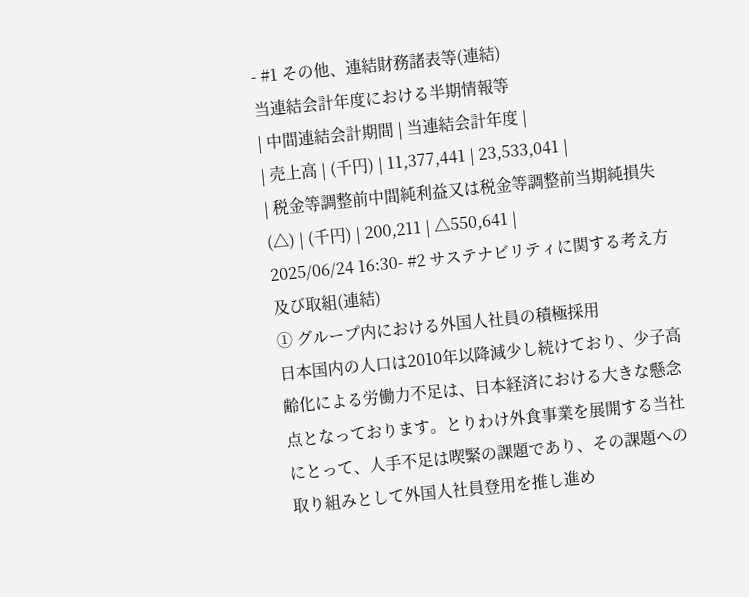- #1 その他、連結財務諸表等(連結)
当連結会計年度における半期情報等
| 中間連結会計期間 | 当連結会計年度 |
| 売上高 | (千円) | 11,377,441 | 23,533,041 |
| 税金等調整前中間純利益又は税金等調整前当期純損失(△) | (千円) | 200,211 | △550,641 |
2025/06/24 16:30- #2 サステナビリティに関する考え方及び取組(連結)
① グループ内における外国人社員の積極採用
日本国内の人口は2010年以降減少し続けており、少子高齢化による労働力不足は、日本経済における大きな懸念点となっております。とりわけ外食事業を展開する当社にとって、人手不足は喫緊の課題であり、その課題への取り組みとして外国人社員登用を推し進め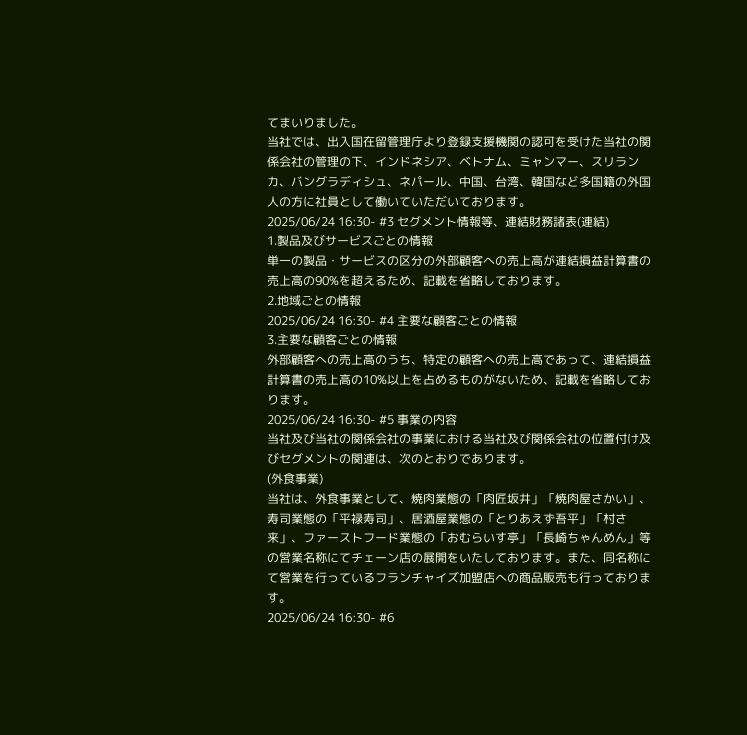てまいりました。
当社では、出入国在留管理庁より登録支援機関の認可を受けた当社の関係会社の管理の下、インドネシア、ベトナム、ミャンマー、スリランカ、バングラディシュ、ネパール、中国、台湾、韓国など多国籍の外国人の方に社員として働いていただいております。
2025/06/24 16:30- #3 セグメント情報等、連結財務諸表(連結)
1.製品及びサービスごとの情報
単一の製品・サービスの区分の外部顧客への売上高が連結損益計算書の売上高の90%を超えるため、記載を省略しております。
2.地域ごとの情報
2025/06/24 16:30- #4 主要な顧客ごとの情報
3.主要な顧客ごとの情報
外部顧客への売上高のうち、特定の顧客への売上高であって、連結損益計算書の売上高の10%以上を占めるものがないため、記載を省略しております。
2025/06/24 16:30- #5 事業の内容
当社及び当社の関係会社の事業における当社及び関係会社の位置付け及びセグメントの関連は、次のとおりであります。
(外食事業)
当社は、外食事業として、焼肉業態の「肉匠坂井」「焼肉屋さかい」、寿司業態の「平禄寿司」、居酒屋業態の「とりあえず吾平」「村さ来」、ファーストフード業態の「おむらいす亭」「長崎ちゃんめん」等の営業名称にてチェーン店の展開をいたしております。また、同名称にて営業を行っているフランチャイズ加盟店への商品販売も行っております。
2025/06/24 16:30- #6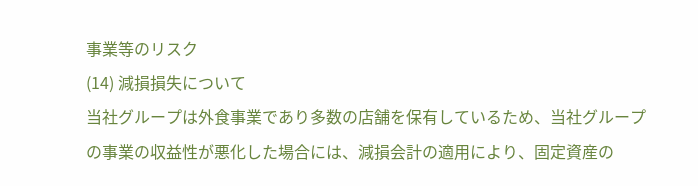事業等のリスク
(14) 減損損失について
当社グループは外食事業であり多数の店舗を保有しているため、当社グループの事業の収益性が悪化した場合には、減損会計の適用により、固定資産の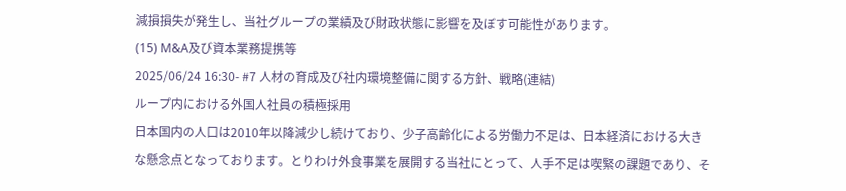減損損失が発生し、当社グループの業績及び財政状態に影響を及ぼす可能性があります。
(15) M&A及び資本業務提携等
2025/06/24 16:30- #7 人材の育成及び社内環境整備に関する方針、戦略(連結)
ループ内における外国人社員の積極採用
日本国内の人口は2010年以降減少し続けており、少子高齢化による労働力不足は、日本経済における大きな懸念点となっております。とりわけ外食事業を展開する当社にとって、人手不足は喫緊の課題であり、そ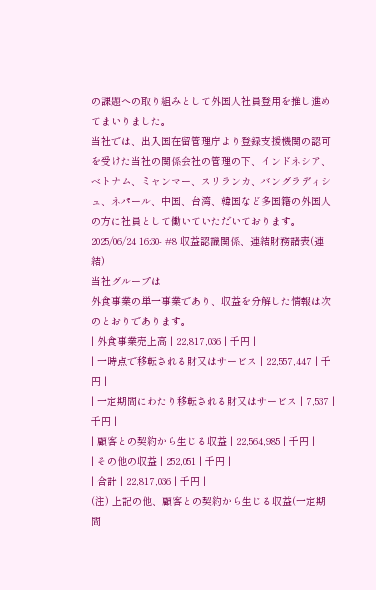の課題への取り組みとして外国人社員登用を推し進めてまいりました。
当社では、出入国在留管理庁より登録支援機関の認可を受けた当社の関係会社の管理の下、インドネシア、ベトナム、ミャンマー、スリランカ、バングラディシュ、ネパール、中国、台湾、韓国など多国籍の外国人の方に社員として働いていただいております。
2025/06/24 16:30- #8 収益認識関係、連結財務諸表(連結)
当社グループは
外食事業の単一事業であり、収益を分解した情報は次のとおりであります。
| 外食事業売上高 | 22,817,036 | 千円 |
| 一時点で移転される財又はサービス | 22,557,447 | 千円 |
| 一定期間にわたり移転される財又はサービス | 7,537 | 千円 |
| 顧客との契約から生じる収益 | 22,564,985 | 千円 |
| その他の収益 | 252,051 | 千円 |
| 合計 | 22,817,036 | 千円 |
(注) 上記の他、顧客との契約から生じる収益(一定期間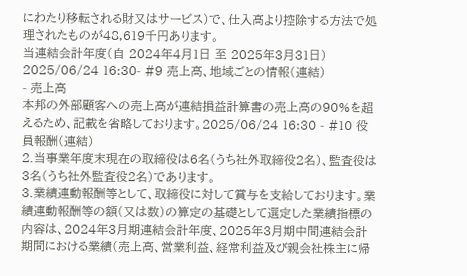にわたり移転される財又はサービス)で、仕入高より控除する方法で処理されたものが48,619千円あります。
当連結会計年度(自 2024年4月1日 至 2025年3月31日)
2025/06/24 16:30- #9 売上高、地域ごとの情報(連結)
- 売上高
本邦の外部顧客への売上高が連結損益計算書の売上高の90%を超えるため、記載を省略しております。2025/06/24 16:30 - #10 役員報酬(連結)
2.当事業年度末現在の取締役は6名(うち社外取締役2名)、監査役は3名(うち社外監査役2名)であります。
3.業績連動報酬等として、取締役に対して賞与を支給しております。業績連動報酬等の額(又は数)の算定の基礎として選定した業績指標の内容は、2024年3月期連結会計年度、2025年3月期中間連結会計期間における業績(売上高、営業利益、経常利益及び親会社株主に帰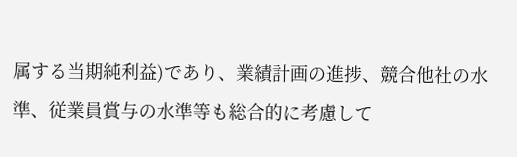属する当期純利益)であり、業績計画の進捗、競合他社の水準、従業員賞与の水準等も総合的に考慮して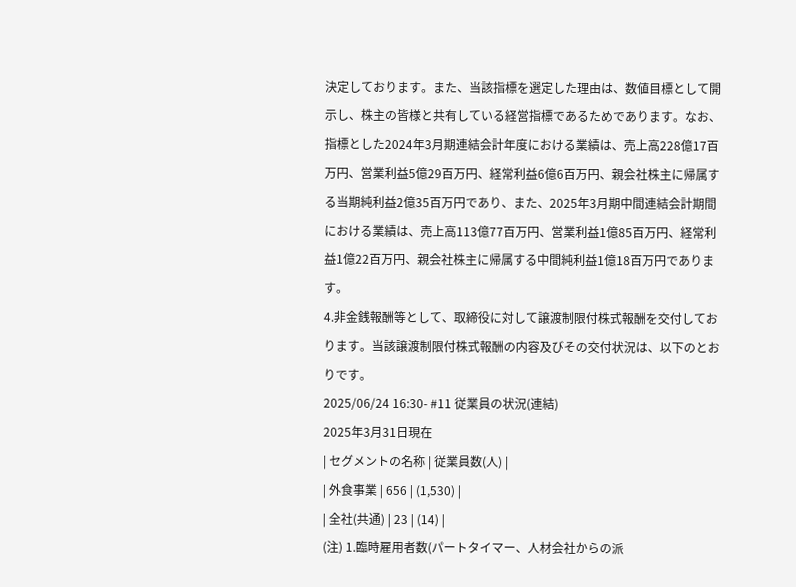決定しております。また、当該指標を選定した理由は、数値目標として開示し、株主の皆様と共有している経営指標であるためであります。なお、指標とした2024年3月期連結会計年度における業績は、売上高228億17百万円、営業利益5億29百万円、経常利益6億6百万円、親会社株主に帰属する当期純利益2億35百万円であり、また、2025年3月期中間連結会計期間における業績は、売上高113億77百万円、営業利益1億85百万円、経常利益1億22百万円、親会社株主に帰属する中間純利益1億18百万円であります。
4.非金銭報酬等として、取締役に対して譲渡制限付株式報酬を交付しております。当該譲渡制限付株式報酬の内容及びその交付状況は、以下のとおりです。
2025/06/24 16:30- #11 従業員の状況(連結)
2025年3月31日現在
| セグメントの名称 | 従業員数(人) |
| 外食事業 | 656 | (1,530) |
| 全社(共通) | 23 | (14) |
(注) 1.臨時雇用者数(パートタイマー、人材会社からの派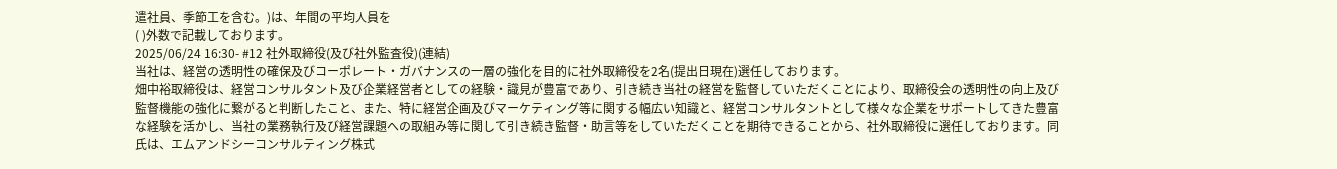遣社員、季節工を含む。)は、年間の平均人員を
( )外数で記載しております。
2025/06/24 16:30- #12 社外取締役(及び社外監査役)(連結)
当社は、経営の透明性の確保及びコーポレート・ガバナンスの一層の強化を目的に社外取締役を2名(提出日現在)選任しております。
畑中裕取締役は、経営コンサルタント及び企業経営者としての経験・識見が豊富であり、引き続き当社の経営を監督していただくことにより、取締役会の透明性の向上及び監督機能の強化に繋がると判断したこと、また、特に経営企画及びマーケティング等に関する幅広い知識と、経営コンサルタントとして様々な企業をサポートしてきた豊富な経験を活かし、当社の業務執行及び経営課題への取組み等に関して引き続き監督・助言等をしていただくことを期待できることから、社外取締役に選任しております。同氏は、エムアンドシーコンサルティング株式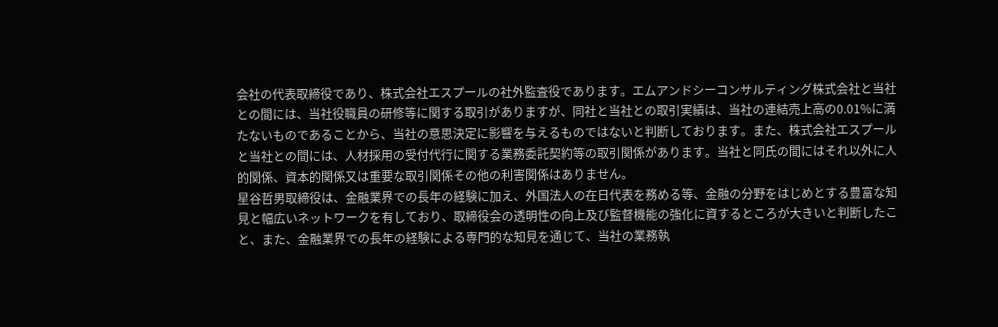会社の代表取締役であり、株式会社エスプールの社外監査役であります。エムアンドシーコンサルティング株式会社と当社との間には、当社役職員の研修等に関する取引がありますが、同社と当社との取引実績は、当社の連結売上高の0.01%に満たないものであることから、当社の意思決定に影響を与えるものではないと判断しております。また、株式会社エスプールと当社との間には、人材採用の受付代行に関する業務委託契約等の取引関係があります。当社と同氏の間にはそれ以外に人的関係、資本的関係又は重要な取引関係その他の利害関係はありません。
星谷哲男取締役は、金融業界での長年の経験に加え、外国法人の在日代表を務める等、金融の分野をはじめとする豊富な知見と幅広いネットワークを有しており、取締役会の透明性の向上及び監督機能の強化に資するところが大きいと判断したこと、また、金融業界での長年の経験による専門的な知見を通じて、当社の業務執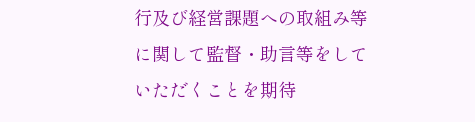行及び経営課題への取組み等に関して監督・助言等をしていただくことを期待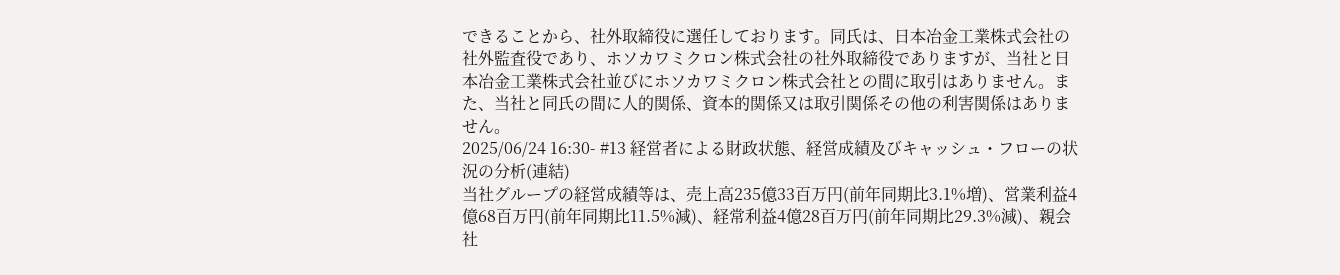できることから、社外取締役に選任しております。同氏は、日本冶金工業株式会社の社外監査役であり、ホソカワミクロン株式会社の社外取締役でありますが、当社と日本冶金工業株式会社並びにホソカワミクロン株式会社との間に取引はありません。また、当社と同氏の間に人的関係、資本的関係又は取引関係その他の利害関係はありません。
2025/06/24 16:30- #13 経営者による財政状態、経営成績及びキャッシュ・フローの状況の分析(連結)
当社グループの経営成績等は、売上高235億33百万円(前年同期比3.1%増)、営業利益4億68百万円(前年同期比11.5%減)、経常利益4億28百万円(前年同期比29.3%減)、親会社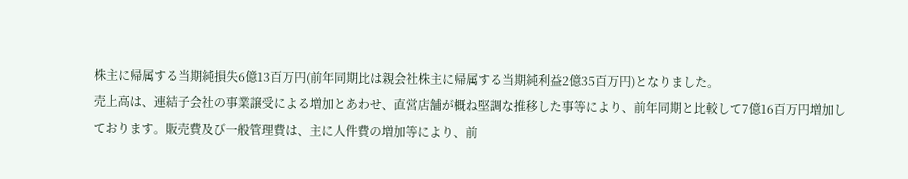株主に帰属する当期純損失6億13百万円(前年同期比は親会社株主に帰属する当期純利益2億35百万円)となりました。
売上高は、連結子会社の事業譲受による増加とあわせ、直営店舗が概ね堅調な推移した事等により、前年同期と比較して7億16百万円増加しております。販売費及び一般管理費は、主に人件費の増加等により、前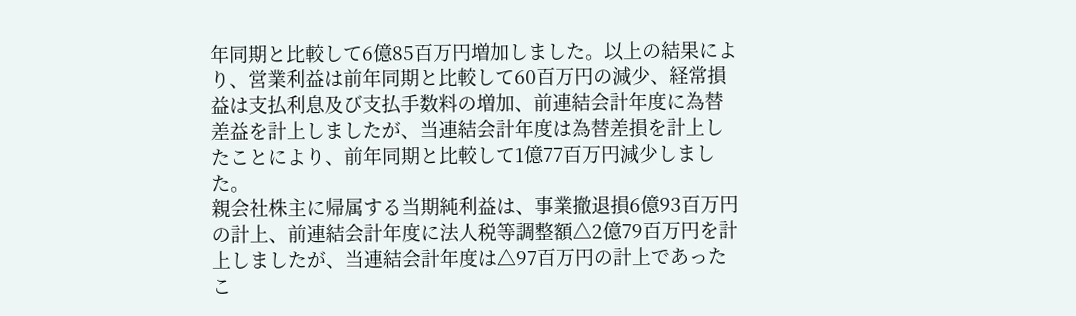年同期と比較して6億85百万円増加しました。以上の結果により、営業利益は前年同期と比較して60百万円の減少、経常損益は支払利息及び支払手数料の増加、前連結会計年度に為替差益を計上しましたが、当連結会計年度は為替差損を計上したことにより、前年同期と比較して1億77百万円減少しました。
親会社株主に帰属する当期純利益は、事業撤退損6億93百万円の計上、前連結会計年度に法人税等調整額△2億79百万円を計上しましたが、当連結会計年度は△97百万円の計上であったこ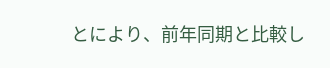とにより、前年同期と比較し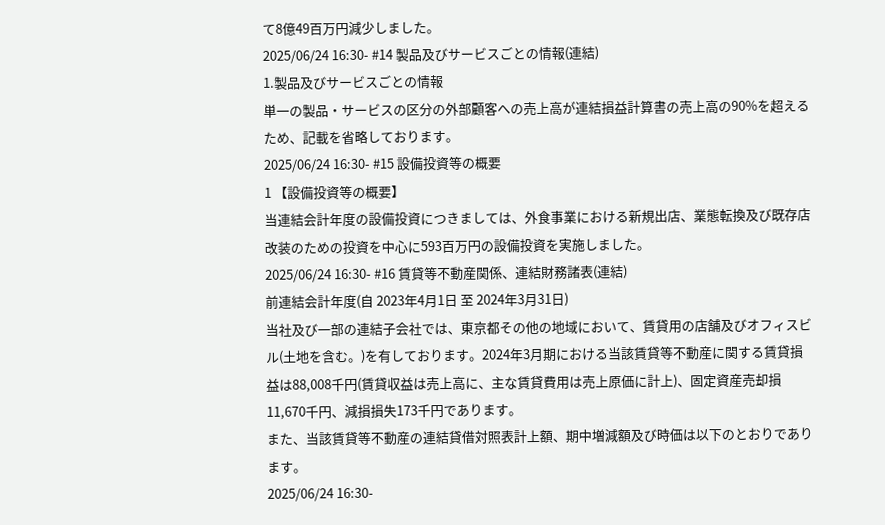て8億49百万円減少しました。
2025/06/24 16:30- #14 製品及びサービスごとの情報(連結)
1.製品及びサービスごとの情報
単一の製品・サービスの区分の外部顧客への売上高が連結損益計算書の売上高の90%を超えるため、記載を省略しております。
2025/06/24 16:30- #15 設備投資等の概要
1 【設備投資等の概要】
当連結会計年度の設備投資につきましては、外食事業における新規出店、業態転換及び既存店改装のための投資を中心に593百万円の設備投資を実施しました。
2025/06/24 16:30- #16 賃貸等不動産関係、連結財務諸表(連結)
前連結会計年度(自 2023年4月1日 至 2024年3月31日)
当社及び一部の連結子会社では、東京都その他の地域において、賃貸用の店舗及びオフィスビル(土地を含む。)を有しております。2024年3月期における当該賃貸等不動産に関する賃貸損益は88,008千円(賃貸収益は売上高に、主な賃貸費用は売上原価に計上)、固定資産売却損11,670千円、減損損失173千円であります。
また、当該賃貸等不動産の連結貸借対照表計上額、期中増減額及び時価は以下のとおりであります。
2025/06/24 16:30-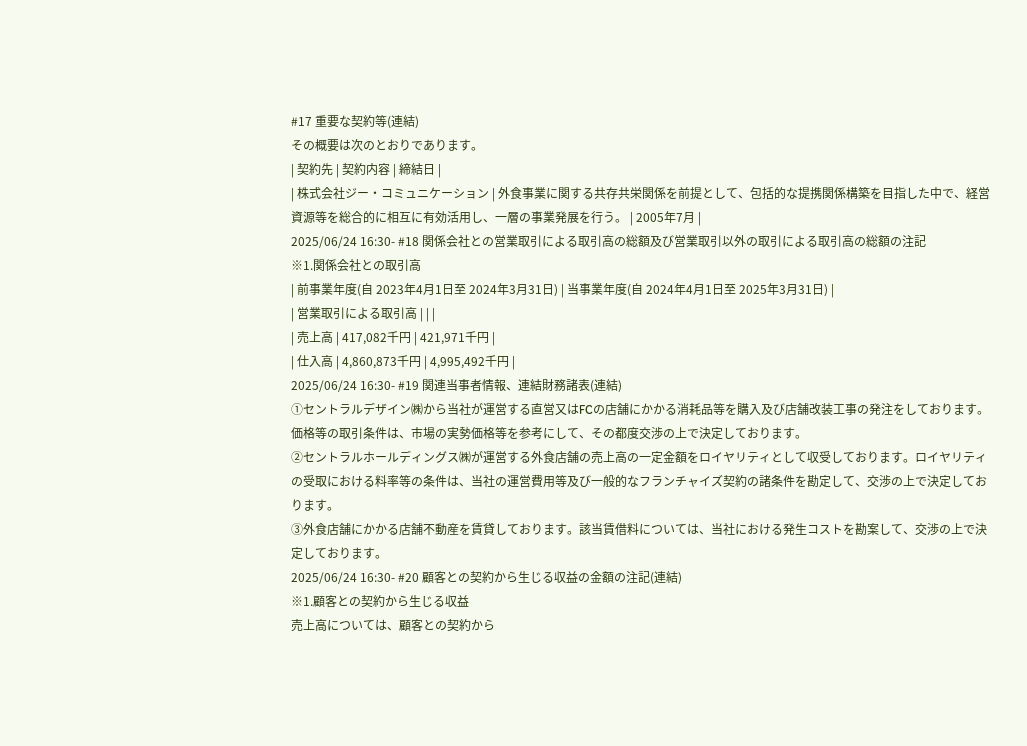#17 重要な契約等(連結)
その概要は次のとおりであります。
| 契約先 | 契約内容 | 締結日 |
| 株式会社ジー・コミュニケーション | 外食事業に関する共存共栄関係を前提として、包括的な提携関係構築を目指した中で、経営資源等を総合的に相互に有効活用し、一層の事業発展を行う。 | 2005年7月 |
2025/06/24 16:30- #18 関係会社との営業取引による取引高の総額及び営業取引以外の取引による取引高の総額の注記
※1.関係会社との取引高
| 前事業年度(自 2023年4月1日至 2024年3月31日) | 当事業年度(自 2024年4月1日至 2025年3月31日) |
| 営業取引による取引高 | | |
| 売上高 | 417,082千円 | 421,971千円 |
| 仕入高 | 4,860,873千円 | 4,995,492千円 |
2025/06/24 16:30- #19 関連当事者情報、連結財務諸表(連結)
①セントラルデザイン㈱から当社が運営する直営又はFCの店舗にかかる消耗品等を購入及び店舗改装工事の発注をしております。価格等の取引条件は、市場の実勢価格等を参考にして、その都度交渉の上で決定しております。
②セントラルホールディングス㈱が運営する外食店舗の売上高の一定金額をロイヤリティとして収受しております。ロイヤリティの受取における料率等の条件は、当社の運営費用等及び一般的なフランチャイズ契約の諸条件を勘定して、交渉の上で決定しております。
③外食店舗にかかる店舗不動産を賃貸しております。該当賃借料については、当社における発生コストを勘案して、交渉の上で決定しております。
2025/06/24 16:30- #20 顧客との契約から生じる収益の金額の注記(連結)
※1.顧客との契約から生じる収益
売上高については、顧客との契約から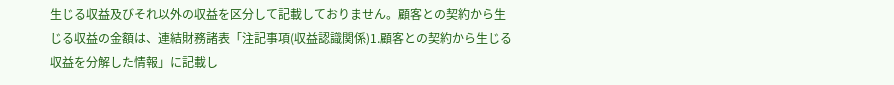生じる収益及びそれ以外の収益を区分して記載しておりません。顧客との契約から生じる収益の金額は、連結財務諸表「注記事項(収益認識関係)1.顧客との契約から生じる収益を分解した情報」に記載し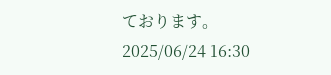ております。
2025/06/24 16:30